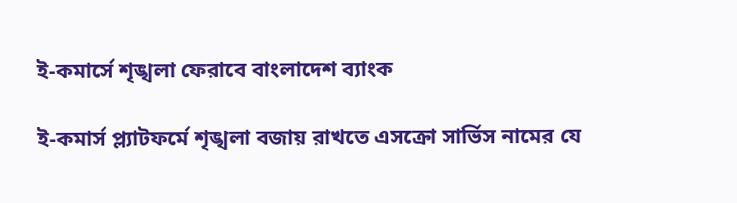ই-কমার্সে শৃঙ্খলা ফেরাবে বাংলাদেশ ব্যাংক

ই-কমার্স প্ল্যাটফর্মে শৃঙ্খলা বজায় রাখতে এসক্রো সার্ভিস নামের যে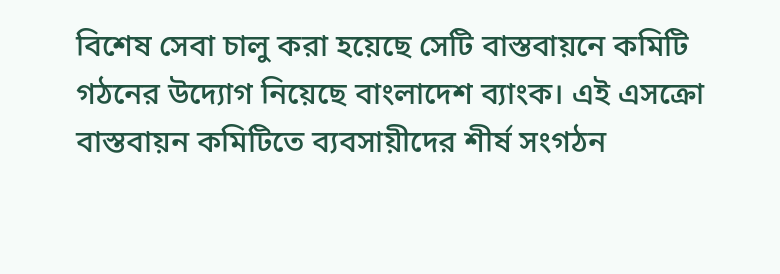বিশেষ সেবা চালু করা হয়েছে সেটি বাস্তবায়নে কমিটি গঠনের উদ্যোগ নিয়েছে বাংলাদেশ ব্যাংক। এই এসক্রো বাস্তবায়ন কমিটিতে ব্যবসায়ীদের শীর্ষ সংগঠন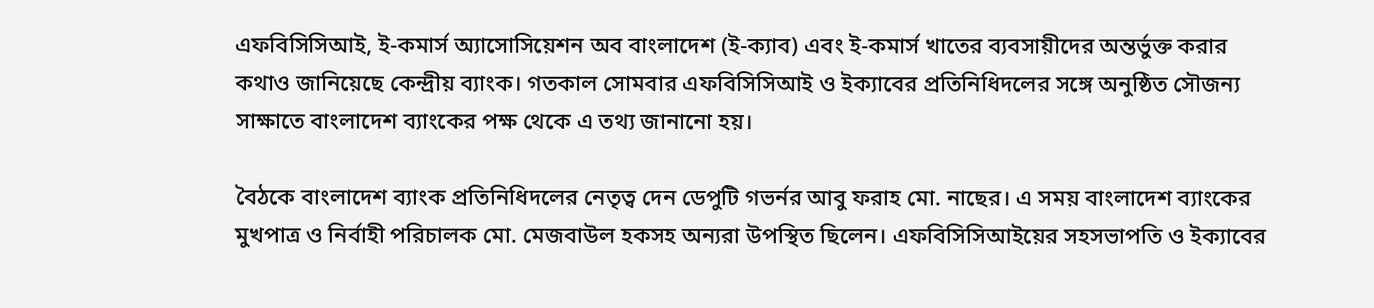এফবিসিসিআই, ই-কমার্স অ্যাসোসিয়েশন অব বাংলাদেশ (ই-ক্যাব) এবং ই-কমার্স খাতের ব্যবসায়ীদের অন্তর্ভুক্ত করার কথাও জানিয়েছে কেন্দ্রীয় ব্যাংক। গতকাল সোমবার এফবিসিসিআই ও ইক্যাবের প্রতিনিধিদলের সঙ্গে অনুষ্ঠিত সৌজন্য সাক্ষাতে বাংলাদেশ ব্যাংকের পক্ষ থেকে এ তথ্য জানানো হয়।

বৈঠকে বাংলাদেশ ব্যাংক প্রতিনিধিদলের নেতৃত্ব দেন ডেপুটি গভর্নর আবু ফরাহ মো. নাছের। এ সময় বাংলাদেশ ব্যাংকের মুখপাত্র ও নির্বাহী পরিচালক মো. মেজবাউল হকসহ অন্যরা উপস্থিত ছিলেন। এফবিসিসিআইয়ের সহসভাপতি ও ইক্যাবের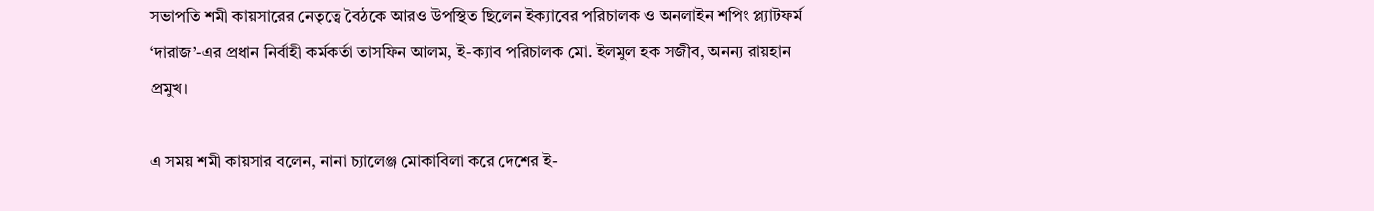সভাপতি শমী কায়সারের নেতৃত্বে বৈঠকে আরও উপস্থিত ছিলেন ইক্যাবের পরিচালক ও অনলাইন শপিং প্ল্যাটফর্ম ‘দারাজ’-এর প্রধান নির্বাহী কর্মকর্তা তাসফিন আলম, ই-ক্যাব পরিচালক মো. ইলমুল হক সজীব, অনন্য রায়হান প্রমুখ।

এ সময় শমী কায়সার বলেন, নানা চ্যালেঞ্জ মোকাবিলা করে দেশের ই-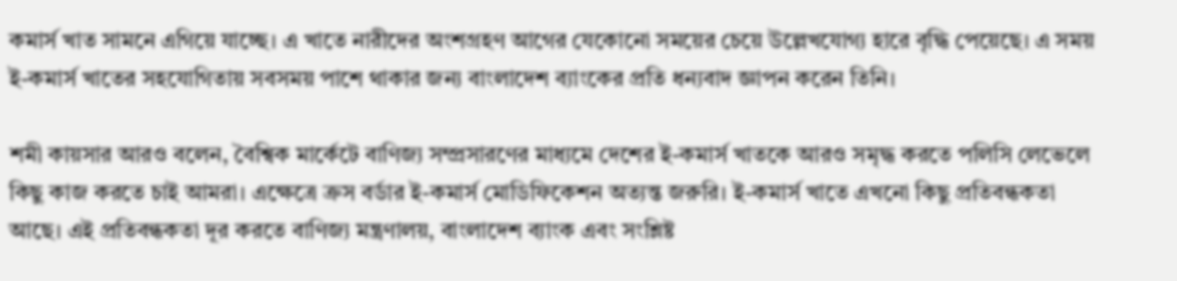কমার্স খাত সামনে এগিয়ে যাচ্ছে। এ খাতে নারীদের অংশগ্রহণ আগের যেকোনো সময়ের চেয়ে উল্লেখযোগ্য হারে বৃদ্ধি পেয়েছে। এ সময় ই-কমার্স খাতের সহযোগিতায় সবসময় পাশে থাকার জন্য বাংলাদেশ ব্যাংকের প্রতি ধন্যবাদ জ্ঞাপন করেন তিনি।

শমী কায়সার আরও বলেন, বৈশ্বিক মার্কেটে বাণিজ্য সম্প্রসারণের মাধ্যমে দেশের ই-কমার্স খাতকে আরও সমৃদ্ধ করতে পলিসি লেভেলে কিছু কাজ করতে চাই আমরা। এক্ষেত্রে ক্রস বর্ডার ই-কমার্স মোডিফিকেশন অত্যন্ত জরুরি। ই-কমার্স খাতে এখনো কিছু প্রতিবন্ধকতা আছে। এই প্রতিবন্ধকতা দূর করতে বাণিজ্য মন্ত্রণালয়, বাংলাদেশ ব্যাংক এবং সংশ্লিষ্ট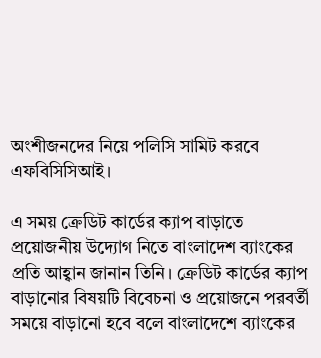অংশীজনদের নিয়ে পলিসি সামিট করবে এফবিসিসিআই।

এ সময় ক্রেডিট কার্ডের ক্যাপ বাড়াতে প্রয়োজনীয় উদ্যোগ নিতে বাংলাদেশ ব্যাংকের প্রতি আহ্বান জানান তিনি। ক্রেডিট কার্ডের ক্যাপ বাড়ানোর বিষয়টি বিবেচনা ও প্রয়োজনে পরবর্তী সময়ে বাড়ানো হবে বলে বাংলাদেশে ব্যাংকের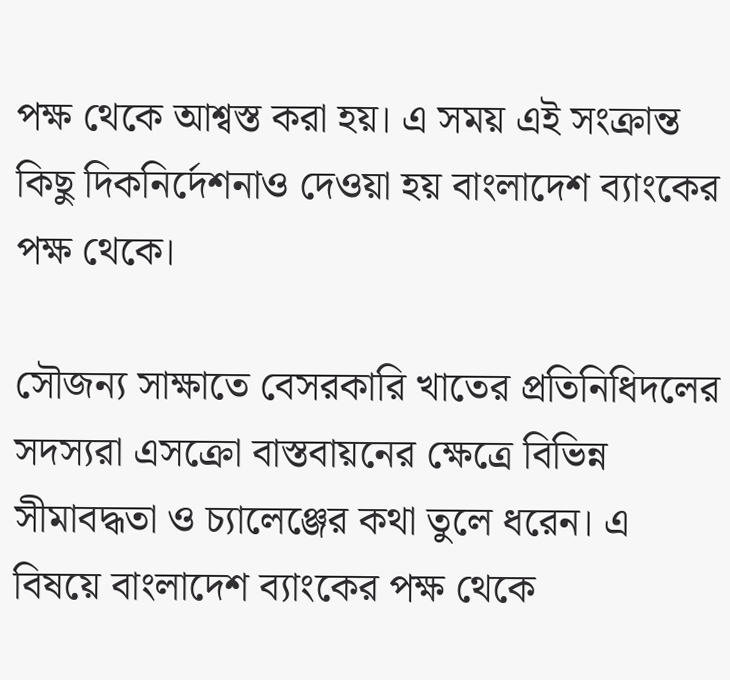পক্ষ থেকে আশ্বস্ত করা হয়। এ সময় এই সংক্রান্ত কিছু দিকনির্দেশনাও দেওয়া হয় বাংলাদেশ ব্যাংকের পক্ষ থেকে।

সৌজন্য সাক্ষাতে বেসরকারি খাতের প্রতিনিধিদলের সদস্যরা এসক্রো বাস্তবায়নের ক্ষেত্রে বিভিন্ন সীমাবদ্ধতা ও চ্যালেঞ্জের কথা তুলে ধরেন। এ বিষয়ে বাংলাদেশ ব্যাংকের পক্ষ থেকে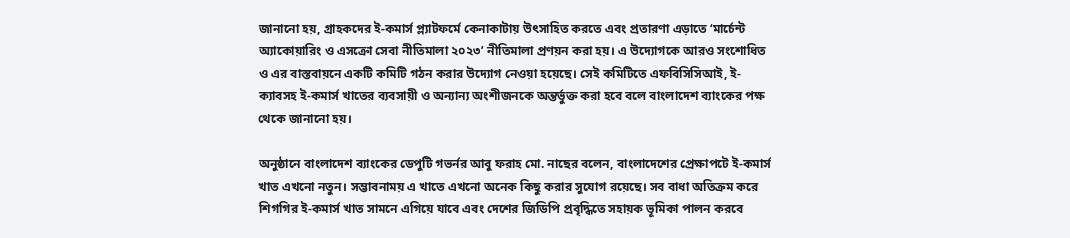জানানো হয়, গ্রাহকদের ই-কমার্স প্ল্যাটফর্মে কেনাকাটায় উৎসাহিত করতে এবং প্রতারণা এড়াতে ‘মার্চেন্ট অ্যাকোয়ারিং ও এসক্রো সেবা নীতিমালা ২০২৩’ নীতিমালা প্রণয়ন করা হয়। এ উদ্যোগকে আরও সংশোধিত ও এর বাস্তবায়নে একটি কমিটি গঠন করার উদ্যোগ নেওয়া হয়েছে। সেই কমিটিতে এফবিসিসিআই, ই-ক্যাবসহ ই-কমার্স খাতের ব্যবসায়ী ও অন্যান্য অংশীজনকে অন্তর্ভুক্ত করা হবে বলে বাংলাদেশ ব্যাংকের পক্ষ থেকে জানানো হয়।

অনুষ্ঠানে বাংলাদেশ ব্যাংকের ডেপুটি গভর্নর আবু ফরাহ মো. নাছের বলেন, বাংলাদেশের প্রেক্ষাপটে ই-কমার্স খাত এখনো নতুন। সম্ভাবনাময় এ খাতে এখনো অনেক কিছু করার সুযোগ রয়েছে। সব বাধা অতিক্রম করে শিগগির ই-কমার্স খাত সামনে এগিয়ে যাবে এবং দেশের জিডিপি প্রবৃদ্ধিতে সহায়ক ভূমিকা পালন করবে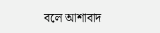বলে আশাবাদ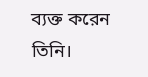ব্যক্ত করেন তিনি।